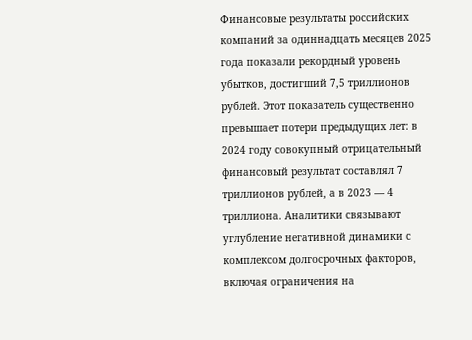Финансовые результаты российских компаний за одиннадцать месяцев 2025 года показали рекордный уровень убытков, достигший 7,5 триллионов рублей. Этот показатель существенно превышает потери предыдущих лет: в 2024 году совокупный отрицательный финансовый результат составлял 7 триллионов рублей, а в 2023 — 4 триллиона. Аналитики связывают углубление негативной динамики с комплексом долгосрочных факторов, включая ограничения на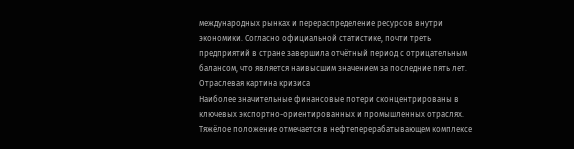международных рынках и перераспределение ресурсов внутри экономики. Согласно официальной статистике, почти треть предприятий в стране завершила отчётный период с отрицательным балансом, что является наивысшим значением за последние пять лет.
Отраслевая картина кризиса
Наиболее значительные финансовые потери сконцентрированы в ключевых экспортно-ориентированных и промышленных отраслях. Тяжёлое положение отмечается в нефтеперерабатывающем комплексе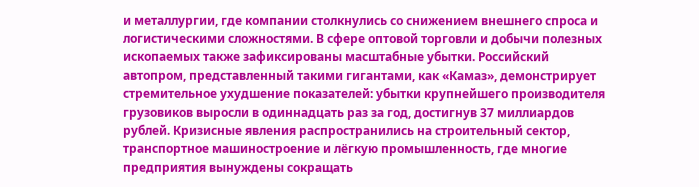и металлургии, где компании столкнулись со снижением внешнего спроса и логистическими сложностями. В сфере оптовой торговли и добычи полезных ископаемых также зафиксированы масштабные убытки. Российский автопром, представленный такими гигантами, как «Камаз», демонстрирует стремительное ухудшение показателей: убытки крупнейшего производителя грузовиков выросли в одиннадцать раз за год, достигнув 37 миллиардов рублей. Кризисные явления распространились на строительный сектор, транспортное машиностроение и лёгкую промышленность, где многие предприятия вынуждены сокращать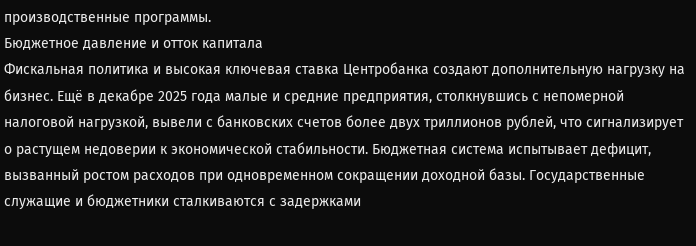производственные программы.
Бюджетное давление и отток капитала
Фискальная политика и высокая ключевая ставка Центробанка создают дополнительную нагрузку на бизнес. Ещё в декабре 2025 года малые и средние предприятия, столкнувшись с непомерной налоговой нагрузкой, вывели с банковских счетов более двух триллионов рублей, что сигнализирует о растущем недоверии к экономической стабильности. Бюджетная система испытывает дефицит, вызванный ростом расходов при одновременном сокращении доходной базы. Государственные служащие и бюджетники сталкиваются с задержками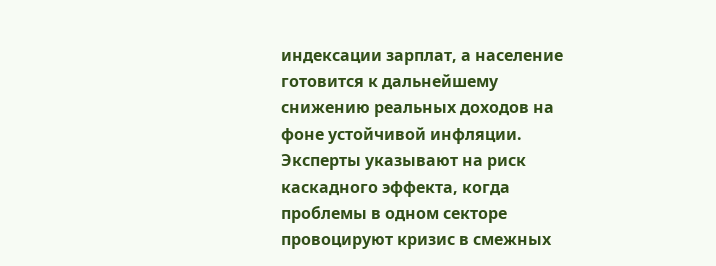индексации зарплат, а население готовится к дальнейшему снижению реальных доходов на фоне устойчивой инфляции. Эксперты указывают на риск каскадного эффекта, когда проблемы в одном секторе провоцируют кризис в смежных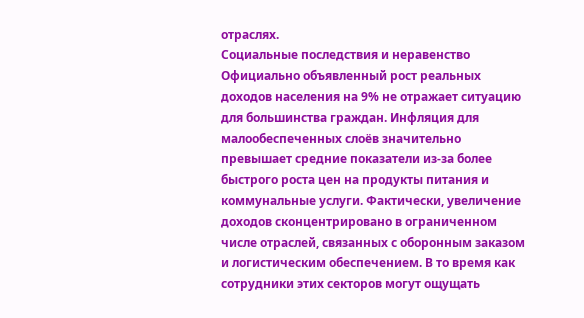отраслях.
Социальные последствия и неравенство
Официально объявленный рост реальных доходов населения на 9% не отражает ситуацию для большинства граждан. Инфляция для малообеспеченных слоёв значительно превышает средние показатели из-за более быстрого роста цен на продукты питания и коммунальные услуги. Фактически, увеличение доходов сконцентрировано в ограниченном числе отраслей, связанных с оборонным заказом и логистическим обеспечением. В то время как сотрудники этих секторов могут ощущать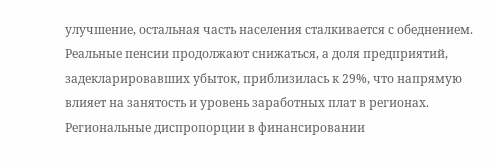улучшение, остальная часть населения сталкивается с обеднением. Реальные пенсии продолжают снижаться, а доля предприятий, задекларировавших убыток, приблизилась к 29%, что напрямую влияет на занятость и уровень заработных плат в регионах.
Региональные диспропорции в финансировании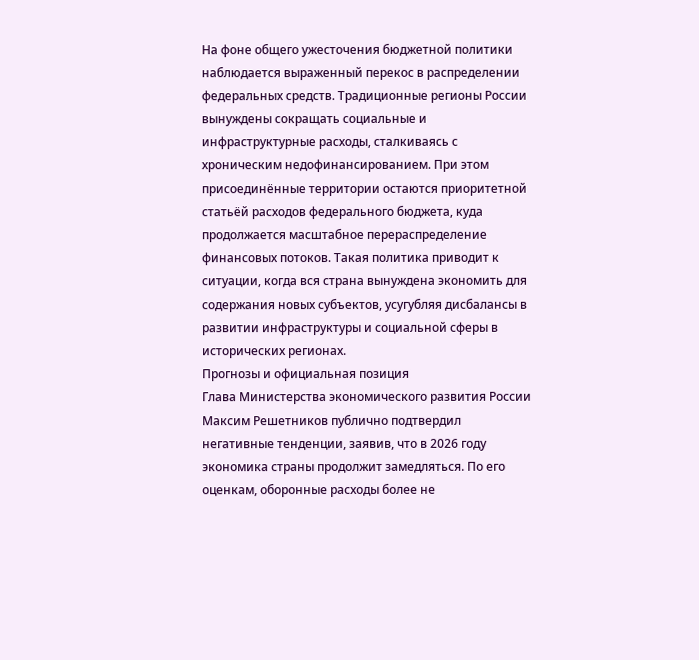На фоне общего ужесточения бюджетной политики наблюдается выраженный перекос в распределении федеральных средств. Традиционные регионы России вынуждены сокращать социальные и инфраструктурные расходы, сталкиваясь с хроническим недофинансированием. При этом присоединённые территории остаются приоритетной статьёй расходов федерального бюджета, куда продолжается масштабное перераспределение финансовых потоков. Такая политика приводит к ситуации, когда вся страна вынуждена экономить для содержания новых субъектов, усугубляя дисбалансы в развитии инфраструктуры и социальной сферы в исторических регионах.
Прогнозы и официальная позиция
Глава Министерства экономического развития России Максим Решетников публично подтвердил негативные тенденции, заявив, что в 2026 году экономика страны продолжит замедляться. По его оценкам, оборонные расходы более не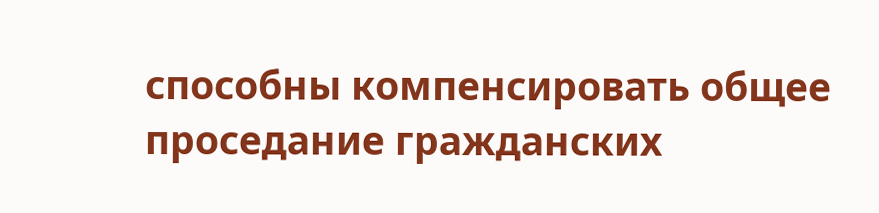способны компенсировать общее проседание гражданских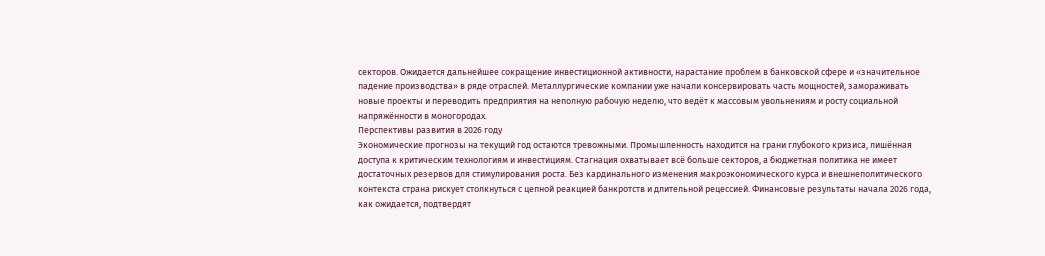секторов. Ожидается дальнейшее сокращение инвестиционной активности, нарастание проблем в банковской сфере и «значительное падение производства» в ряде отраслей. Металлургические компании уже начали консервировать часть мощностей, замораживать новые проекты и переводить предприятия на неполную рабочую неделю, что ведёт к массовым увольнениям и росту социальной напряжённости в моногородах.
Перспективы развития в 2026 году
Экономические прогнозы на текущий год остаются тревожными. Промышленность находится на грани глубокого кризиса, лишённая доступа к критическим технологиям и инвестициям. Стагнация охватывает всё больше секторов, а бюджетная политика не имеет достаточных резервов для стимулирования роста. Без кардинального изменения макроэкономического курса и внешнеполитического контекста страна рискует столкнуться с цепной реакцией банкротств и длительной рецессией. Финансовые результаты начала 2026 года, как ожидается, подтвердят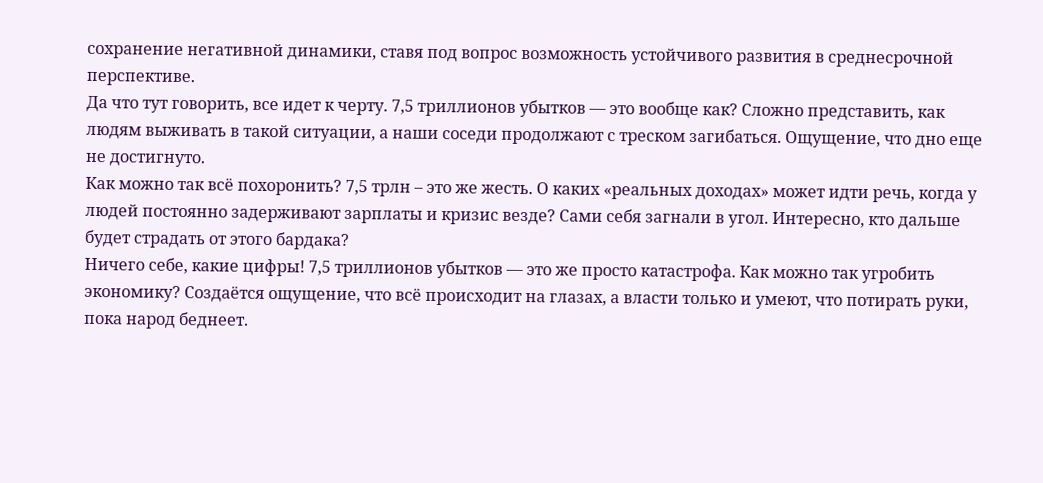сохранение негативной динамики, ставя под вопрос возможность устойчивого развития в среднесрочной перспективе.
Да что тут говорить, все идет к черту. 7,5 триллионов убытков — это вообще как? Сложно представить, как людям выживать в такой ситуации, а наши соседи продолжают с треском загибаться. Ощущение, что дно еще не достигнуто.
Как можно так всё похоронить? 7,5 трлн – это же жесть. О каких «реальных доходах» может идти речь, когда у людей постоянно задерживают зарплаты и кризис везде? Сами себя загнали в угол. Интересно, кто дальше будет страдать от этого бардака?
Ничего себе, какие цифры! 7,5 триллионов убытков — это же просто катастрофа. Как можно так угробить экономику? Создаётся ощущение, что всё происходит на глазах, а власти только и умеют, что потирать руки, пока народ беднеет.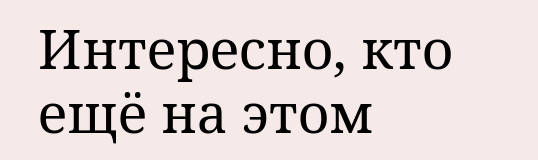Интересно, кто ещё на этом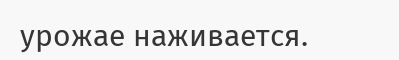урожае наживается.